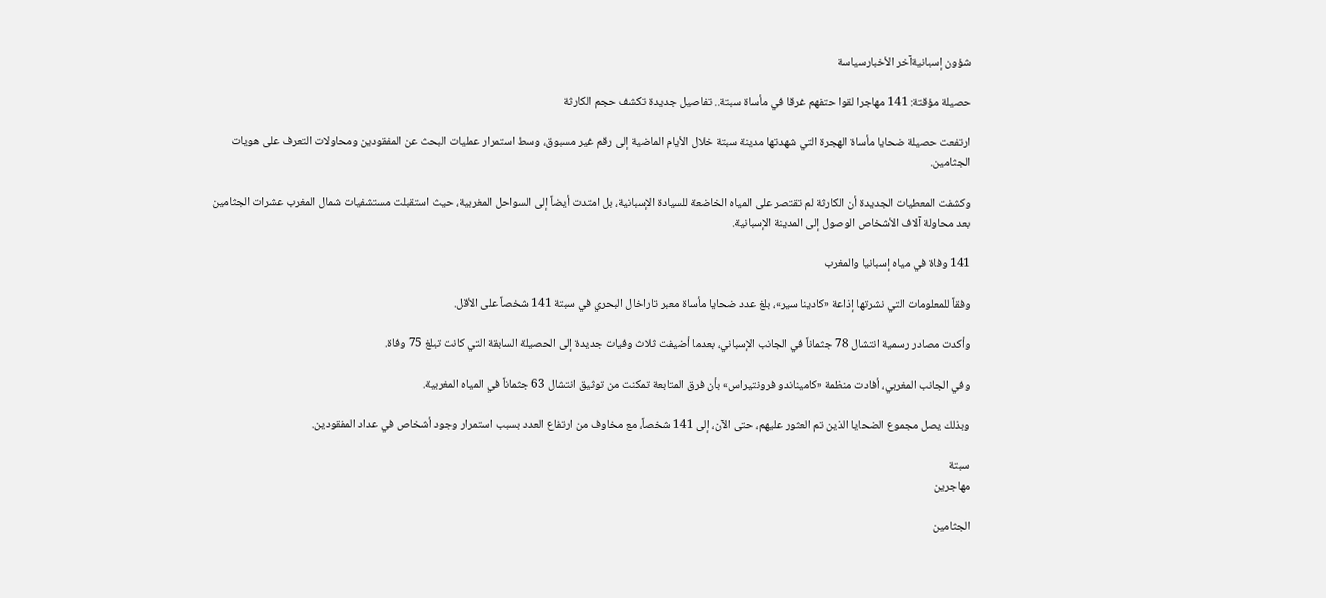شؤون إسبانيةآخر الأخبارسياسة

حصيلة مؤقتة: 141 مهاجرا لقوا حتفهم غرقا في مأساة سبتة.. تفاصيل جديدة تكشف حجم الكارثة

ارتفعت حصيلة ضحايا مأساة الهجرة التي شهدتها مدينة سبتة خلال الأيام الماضية إلى رقم غير مسبوق، وسط استمرار عمليات البحث عن المفقودين ومحاولات التعرف على هويات الجثامين.

وكشفت المعطيات الجديدة أن الكارثة لم تقتصر على المياه الخاضعة للسيادة الإسبانية، بل امتدت أيضاً إلى السواحل المغربية، حيث استقبلت مستشفيات شمال المغرب عشرات الجثامين بعد محاولة آلاف الأشخاص الوصول إلى المدينة الإسبانية.

141 وفاة في مياه إسبانيا والمغرب

وفقاً للمعلومات التي نشرتها إذاعة «كادينا سير»، بلغ عدد ضحايا مأساة معبر تاراخال البحري في سبتة 141 شخصاً على الأقل.

وأكدت مصادر رسمية انتشال 78 جثماناً في الجانب الإسباني، بعدما أضيفت ثلاث وفيات جديدة إلى الحصيلة السابقة التي كانت تبلغ 75 وفاة.

وفي الجانب المغربي، أفادت منظمة «كاميناندو فرونتيراس» بأن فرق المتابعة تمكنت من توثيق انتشال 63 جثماناً في المياه المغربية.

وبذلك يصل مجموع الضحايا الذين تم العثور عليهم، حتى الآن، إلى 141 شخصاً، مع مخاوف من ارتفاع العدد بسبب استمرار وجود أشخاص في عداد المفقودين.

سبتة
مهاجرين

الجثامين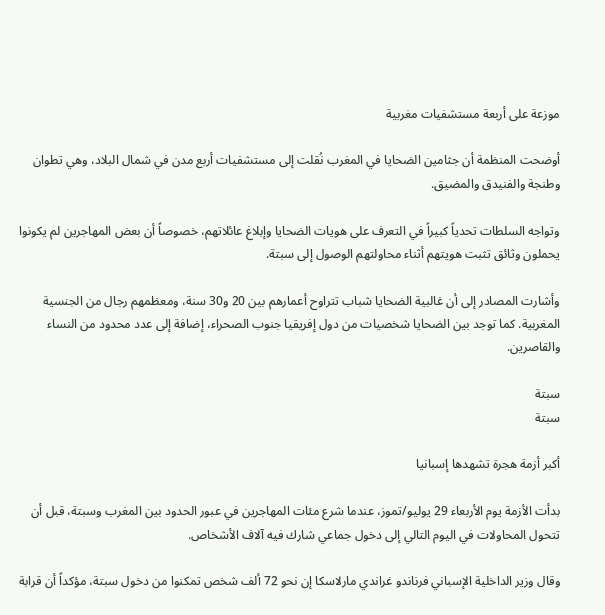موزعة على أربعة مستشفيات مغربية

أوضحت المنظمة أن جثامين الضحايا في المغرب نُقلت إلى مستشفيات أربع مدن في شمال البلاد، وهي تطوان وطنجة والفنيدق والمضيق.

وتواجه السلطات تحدياً كبيراً في التعرف على هويات الضحايا وإبلاغ عائلاتهم، خصوصاً أن بعض المهاجرين لم يكونوا يحملون وثائق تثبت هويتهم أثناء محاولتهم الوصول إلى سبتة.

وأشارت المصادر إلى أن غالبية الضحايا شباب تتراوح أعمارهم بين 20 و30 سنة، ومعظمهم رجال من الجنسية المغربية. كما توجد بين الضحايا شخصيات من دول إفريقيا جنوب الصحراء، إضافة إلى عدد محدود من النساء والقاصرين.

سبتة
سبتة

أكبر أزمة هجرة تشهدها إسبانيا

بدأت الأزمة يوم الأربعاء 29 يوليو/تموز، عندما شرع مئات المهاجرين في عبور الحدود بين المغرب وسبتة، قبل أن تتحول المحاولات في اليوم التالي إلى دخول جماعي شارك فيه آلاف الأشخاص.

وقال وزير الداخلية الإسباني فرناندو غراندي مارلاسكا إن نحو 72 ألف شخص تمكنوا من دخول سبتة، مؤكداً أن قرابة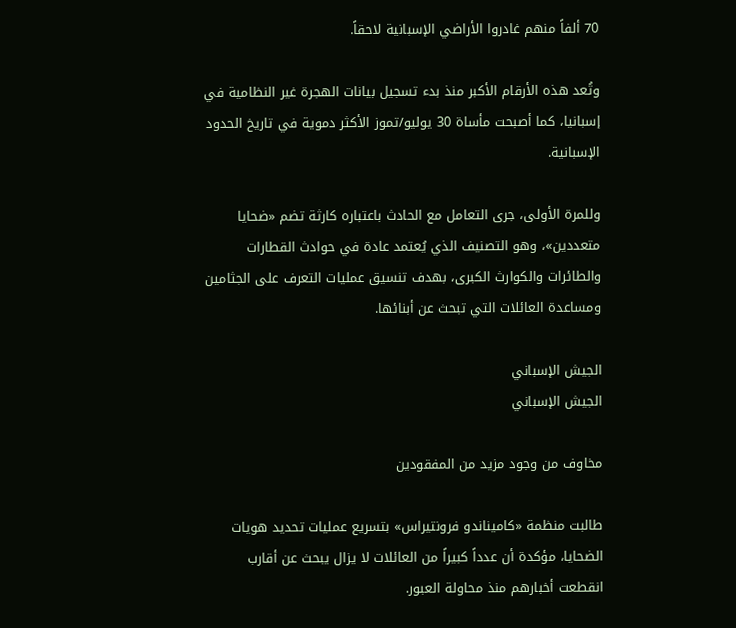70 ألفاً منهم غادروا الأراضي الإسبانية لاحقاً.

وتُعد هذه الأرقام الأكبر منذ بدء تسجيل بيانات الهجرة غير النظامية في إسبانيا، كما أصبحت مأساة 30 يوليو/تموز الأكثر دموية في تاريخ الحدود الإسبانية.

وللمرة الأولى، جرى التعامل مع الحادث باعتباره كارثة تضم «ضحايا متعددين»، وهو التصنيف الذي يُعتمد عادة في حوادث القطارات والطائرات والكوارث الكبرى، بهدف تنسيق عمليات التعرف على الجثامين ومساعدة العائلات التي تبحث عن أبنائها.

الجيش الإسباني
الجيش الإسباني

مخاوف من وجود مزيد من المفقودين

طالبت منظمة «كاميناندو فرونتيراس» بتسريع عمليات تحديد هويات الضحايا، مؤكدة أن عدداً كبيراً من العائلات لا يزال يبحث عن أقارب انقطعت أخبارهم منذ محاولة العبور.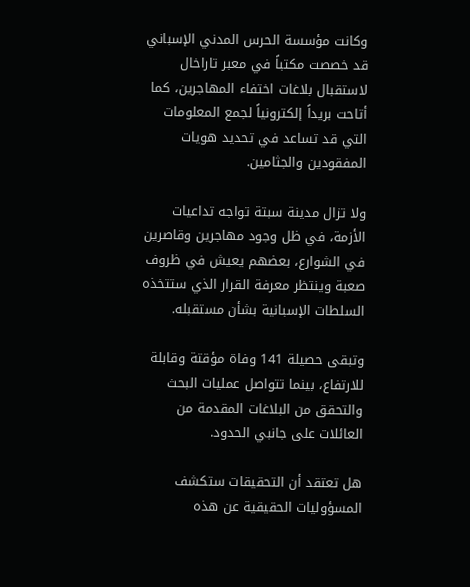وكانت مؤسسة الحرس المدني الإسباني قد خصصت مكتباً في معبر تاراخال لاستقبال بلاغات اختفاء المهاجرين، كما أتاحت بريداً إلكترونياً لجمع المعلومات التي قد تساعد في تحديد هويات المفقودين والجثامين.

ولا تزال مدينة سبتة تواجه تداعيات الأزمة، في ظل وجود مهاجرين وقاصرين في الشوارع، بعضهم يعيش في ظروف صعبة وينتظر معرفة القرار الذي ستتخذه السلطات الإسبانية بشأن مستقبله.

وتبقى حصيلة 141 وفاة مؤقتة وقابلة للارتفاع، بينما تتواصل عمليات البحث والتحقق من البلاغات المقدمة من العائلات على جانبي الحدود.

هل تعتقد أن التحقيقات ستكشف المسؤوليات الحقيقية عن هذه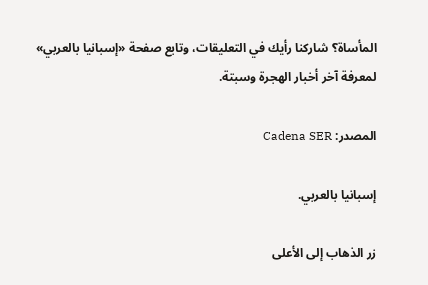المأساة؟ شاركنا رأيك في التعليقات، وتابع صفحة «إسبانيا بالعربي» لمعرفة آخر أخبار الهجرة وسبتة.

المصدر: Cadena SER

إسبانيا بالعربي.

زر الذهاب إلى الأعلى